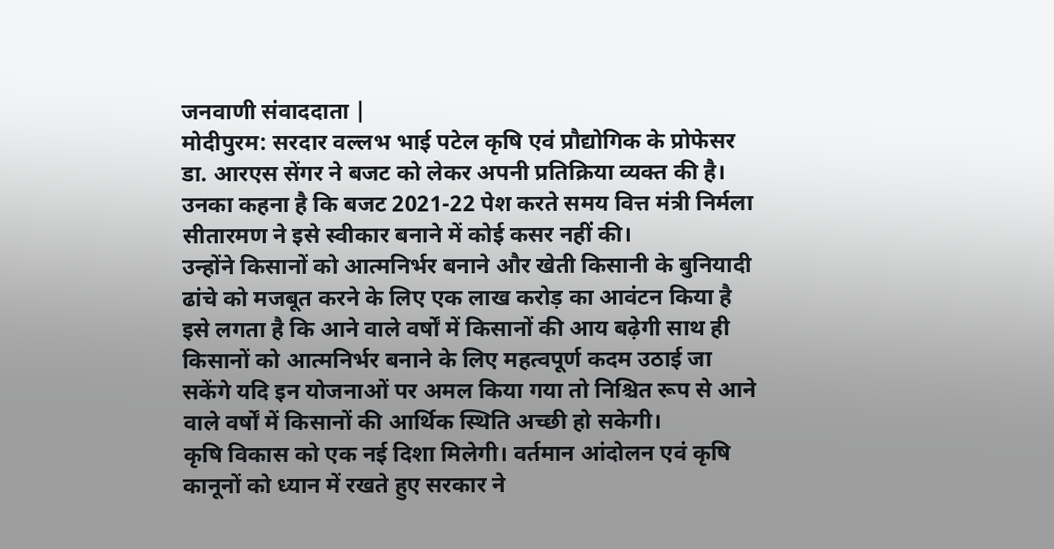जनवाणी संवाददाता |
मोदीपुरम: सरदार वल्लभ भाई पटेल कृषि एवं प्रौद्योगिक के प्रोफेसर डा. आरएस सेंगर ने बजट को लेकर अपनी प्रतिक्रिया व्यक्त की है। उनका कहना है कि बजट 2021-22 पेश करते समय वित्त मंत्री निर्मला सीतारमण ने इसे स्वीकार बनाने में कोई कसर नहीं की।
उन्होंने किसानों को आत्मनिर्भर बनाने और खेती किसानी के बुनियादी ढांचे को मजबूत करने के लिए एक लाख करोड़ का आवंटन किया है इसे लगता है कि आने वाले वर्षों में किसानों की आय बढ़ेगी साथ ही किसानों को आत्मनिर्भर बनाने के लिए महत्वपूर्ण कदम उठाई जा सकेंगे यदि इन योजनाओं पर अमल किया गया तो निश्चित रूप से आने वाले वर्षों में किसानों की आर्थिक स्थिति अच्छी हो सकेगी।
कृषि विकास को एक नई दिशा मिलेगी। वर्तमान आंदोलन एवं कृषि कानूनों को ध्यान में रखते हुए सरकार ने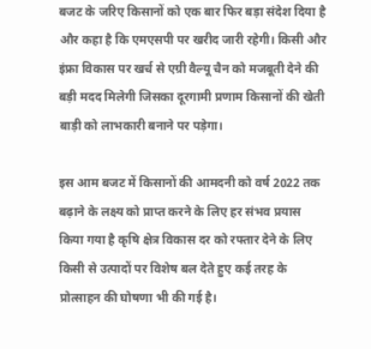बजट के जरिए किसानों को एक बार फिर बड़ा संदेश दिया है और कहा है कि एमएसपी पर खरीद जारी रहेगी। किसी और इंफ्रा विकास पर खर्च से एग्री वैल्यू चैन को मजबूती देने की बड़ी मदद मिलेगी जिसका दूरगामी प्रणाम किसानों की खेती बाड़ी को लाभकारी बनाने पर पड़ेगा।

इस आम बजट में किसानों की आमदनी को वर्ष 2022 तक बढ़ाने के लक्ष्य को प्राप्त करने के लिए हर संभव प्रयास किया गया है कृषि क्षेत्र विकास दर को रफ्तार देने के लिए किसी से उत्पादों पर विशेष बल देते हुए कई तरह के प्रोत्साहन की घोषणा भी की गई है।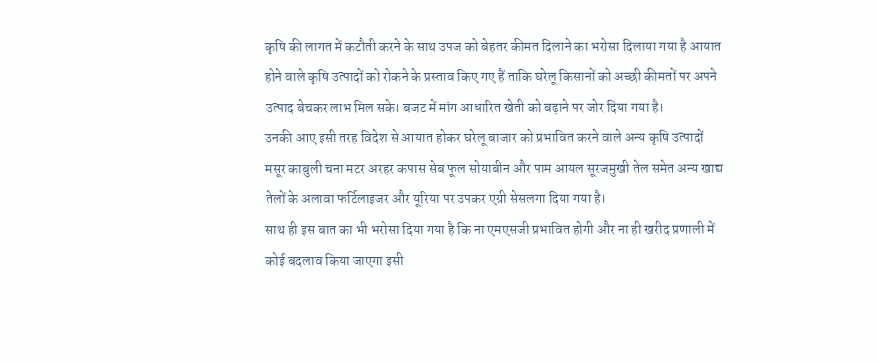कृषि की लागत में कटौती करने के साथ उपज को बेहतर कीमत दिलाने का भरोसा दिलाया गया है आयात होने वाले कृषि उत्पादों को रोकने के प्रस्ताव किए गए हैं ताकि घरेलू किसानों को अच्छी कीमतों पर अपने उत्पाद बेचकर लाभ मिल सके। बजट में मांग आधारित खेती को बढ़ाने पर जोर दिया गया है।
उनकी आए इसी तरह विदेश से आयात होकर घरेलू बाजार को प्रभावित करने वाले अन्य कृषि उत्पादों मसूर काबुली चना मटर अरहर कपास सेब फूल सोयाबीन और पाम आयल सूरजमुखी तेल समेत अन्य खाद्य तेलों के अलावा फर्टिलाइजर और यूरिया पर उपकर एग्री सेसलगा दिया गया है।
साथ ही इस बात का भी भरोसा दिया गया है कि ना एमएसजी प्रभावित होगी और ना ही खरीद प्रणाली में कोई बदलाव किया जाएगा इसी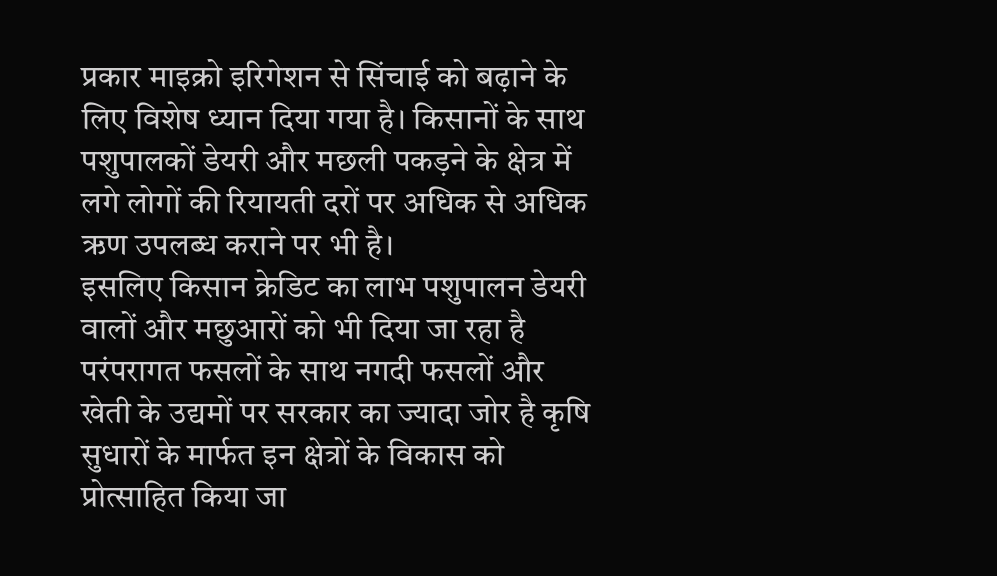प्रकार माइक्रो इरिगेशन से सिंचाई को बढ़ाने के लिए विशेष ध्यान दिया गया है। किसानों के साथ पशुपालकों डेयरी और मछली पकड़ने के क्षेत्र में लगे लोगों की रियायती दरों पर अधिक से अधिक ऋण उपलब्ध कराने पर भी है।
इसलिए किसान क्रेडिट का लाभ पशुपालन डेयरी वालों और मछुआरों को भी दिया जा रहा है परंपरागत फसलों के साथ नगदी फसलों और खेती के उद्यमों पर सरकार का ज्यादा जोर है कृषि सुधारों के मार्फत इन क्षेत्रों के विकास को प्रोत्साहित किया जा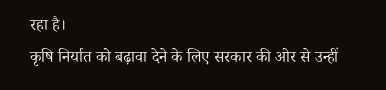रहा है।
कृषि निर्यात को बढ़ावा देने के लिए सरकार की ओर से उन्हीं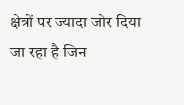क्षेत्रों पर ज्यादा जोर दिया जा रहा है जिन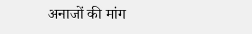अनाजों की मांग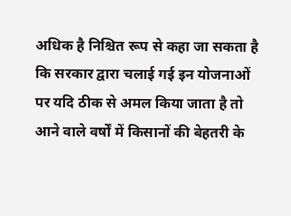अधिक है निश्चित रूप से कहा जा सकता है कि सरकार द्वारा चलाई गई इन योजनाओं पर यदि ठीक से अमल किया जाता है तो आने वाले वर्षों में किसानों की बेहतरी के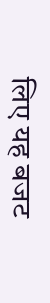लिए यह बजट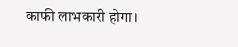काफी लाभकारी होगा।